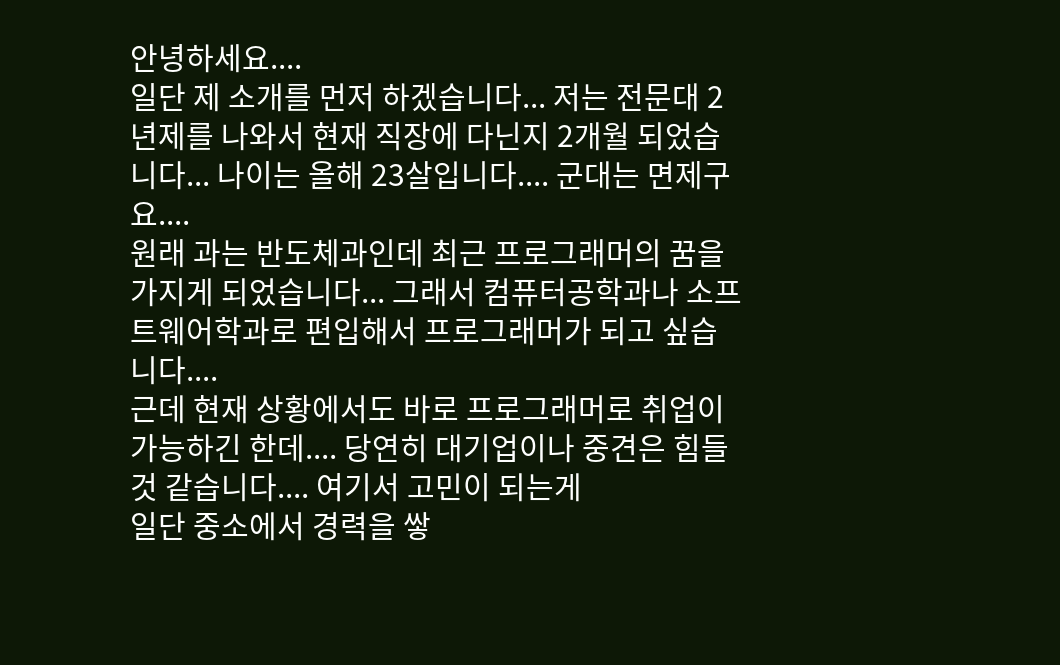안녕하세요....
일단 제 소개를 먼저 하겠습니다... 저는 전문대 2년제를 나와서 현재 직장에 다닌지 2개월 되었습니다... 나이는 올해 23살입니다.... 군대는 면제구요....
원래 과는 반도체과인데 최근 프로그래머의 꿈을 가지게 되었습니다... 그래서 컴퓨터공학과나 소프트웨어학과로 편입해서 프로그래머가 되고 싶습니다....
근데 현재 상황에서도 바로 프로그래머로 취업이 가능하긴 한데.... 당연히 대기업이나 중견은 힘들 것 같습니다.... 여기서 고민이 되는게
일단 중소에서 경력을 쌓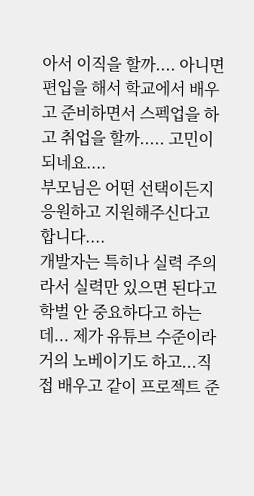아서 이직을 할까.... 아니면 편입을 해서 학교에서 배우고 준비하면서 스펙업을 하고 취업을 할까..... 고민이 되네요....
부모님은 어떤 선택이든지 응원하고 지원해주신다고 합니다....
개발자는 특히나 실력 주의라서 실력만 있으면 된다고 학벌 안 중요하다고 하는데... 제가 유튜브 수준이라 거의 노베이기도 하고...직접 배우고 같이 프로젝트 준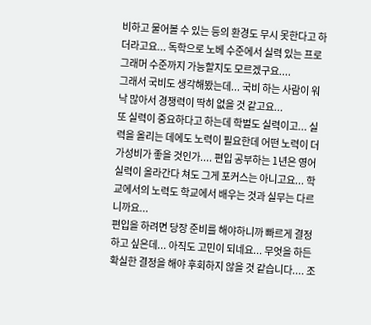비하고 물어볼 수 있는 등의 환경도 무시 못한다고 하더라고요... 독학으로 노베 수준에서 실력 있는 프로그래머 수준까지 가능할지도 모르겠구요....
그래서 국비도 생각해봤는데... 국비 하는 사람이 워낙 많아서 경쟁력이 딱히 없을 것 같고요...
또 실력이 중요하다고 하는데 학벌도 실력이고... 실력을 올리는 데에도 노력이 필요한데 어떤 노력이 더 가성비가 좋을 것인가.... 편입 공부하는 1년은 영어 실력이 올라간다 쳐도 그게 포커스는 아니고요... 학교에서의 노력도 학교에서 배우는 것과 실무는 다르니까요...
편입을 하려면 당장 준비를 해야하니까 빠르게 결정하고 싶은데... 아직도 고민이 되네요... 무엇을 하든 확실한 결정을 해야 후회하지 않을 것 같습니다.... 조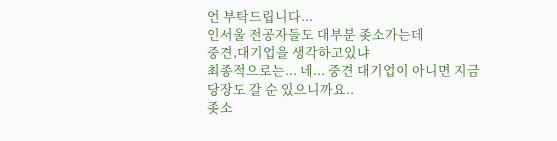언 부탁드립니다...
인서울 전공자들도 대부분 좆소가는데
중견,대기업을 생각하고있냐
최종적으로는... 네... 중견 대기업이 아니면 지금 당장도 갈 순 있으니까요..
좆소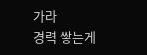가라
경력 쌓는게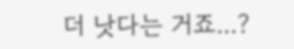더 낫다는 거죠...?